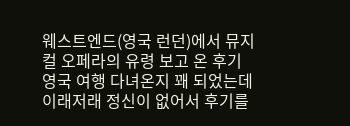웨스트엔드(영국 런던)에서 뮤지컬 오페라의 유령 보고 온 후기
영국 여행 다녀온지 꽤 되었는데 이래저래 정신이 없어서 후기를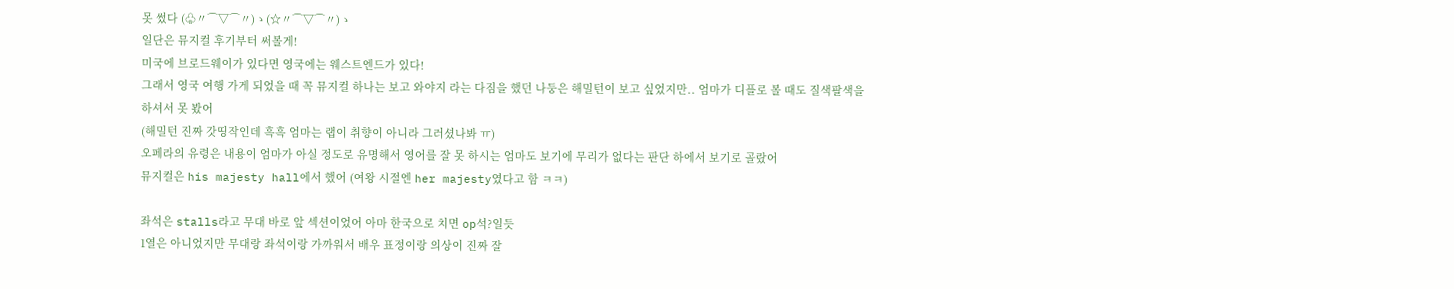못 썼다 (♧〃⌒▽⌒〃)ゝ(☆〃⌒▽⌒〃)ゝ
일단은 뮤지컬 후기부터 써볼게!
미국에 브로드웨이가 있다면 영국에는 웨스트엔드가 있다!
그래서 영국 여행 가게 되었을 때 꼭 뮤지컬 하나는 보고 와야지 라는 다짐을 했던 나둥은 해밀턴이 보고 싶었지만.. 엄마가 디플로 볼 때도 질색팔색을 하셔서 못 봤어
(해밀턴 진짜 갓띵작인데 흑흑 엄마는 랩이 취향이 아니라 그러셨나봐 ㅠ)
오페라의 유령은 내용이 엄마가 아실 정도로 유명해서 영어를 잘 못 하시는 엄마도 보기에 무리가 없다는 판단 하에서 보기로 골랐어
뮤지컬은 his majesty hall에서 했어 (여왕 시절엔 her majesty였다고 함 ㅋㅋ)

좌석은 stalls라고 무대 바로 앞 섹션이었어 아마 한국으로 치면 op석?일듯
1열은 아니었지만 무대랑 좌석이랑 가까워서 배우 표정이랑 의상이 진짜 잘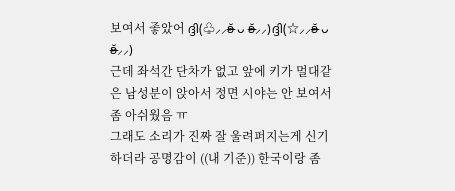보여서 좋았어 ദ്ദി(♧⸝⸝ʚ̴̶̷̆ ᴗ ʚ̴̶̷̆⸝⸝)ദ്ദി(☆⸝⸝ʚ̴̶̷̆ ᴗ ʚ̴̶̷̆⸝⸝)
근데 좌석간 단차가 없고 앞에 키가 멀대같은 남성분이 앉아서 정면 시야는 안 보여서 좀 아쉬웠음 ㅠ
그래도 소리가 진짜 잘 울려퍼지는게 신기하더라 공명감이 ((내 기준)) 한국이랑 좀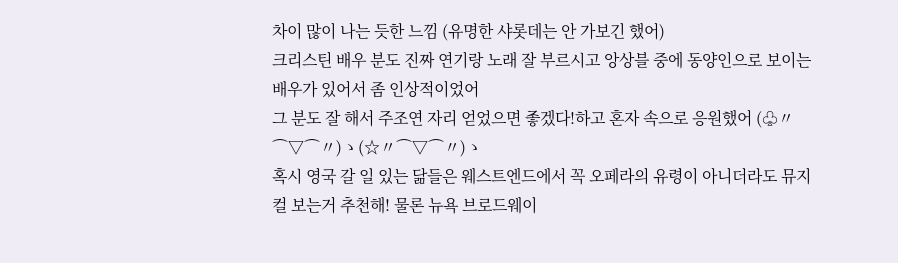차이 많이 나는 듯한 느낌 (유명한 샤롯데는 안 가보긴 했어)
크리스틴 배우 분도 진짜 연기랑 노래 잘 부르시고 앙상블 중에 동양인으로 보이는 배우가 있어서 좀 인상적이었어
그 분도 잘 해서 주조연 자리 얻었으면 좋겠다!하고 혼자 속으로 응원했어 (♧〃⌒▽⌒〃)ゝ(☆〃⌒▽⌒〃)ゝ
혹시 영국 갈 일 있는 닮들은 웨스트엔드에서 꼭 오페라의 유령이 아니더라도 뮤지컬 보는거 추천해! 물론 뉴욕 브로드웨이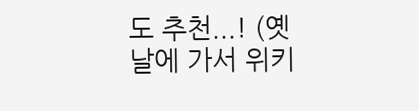도 추천...! (옛날에 가서 위키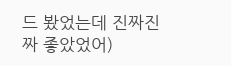드 봤었는데 진짜진짜 좋았었어)